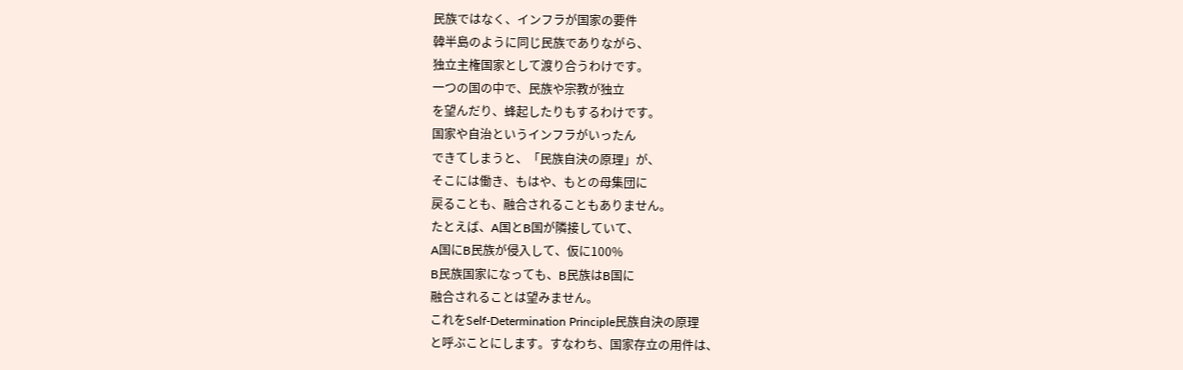民族ではなく、インフラが国家の要件
韓半島のように同じ民族でありながら、
独立主権国家として渡り合うわけです。
一つの国の中で、民族や宗教が独立
を望んだり、蜂起したりもするわけです。
国家や自治というインフラがいったん
できてしまうと、「民族自決の原理」が、
そこには働き、もはや、もとの母集団に
戻ることも、融合されることもありません。
たとえば、A国とB国が隣接していて、
A国にB民族が侵入して、仮に100%
B民族国家になっても、B民族はB国に
融合されることは望みません。
これをSelf-Determination Principle民族自決の原理
と呼ぶことにします。すなわち、国家存立の用件は、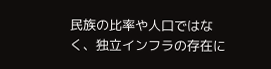民族の比率や人口ではなく、独立インフラの存在に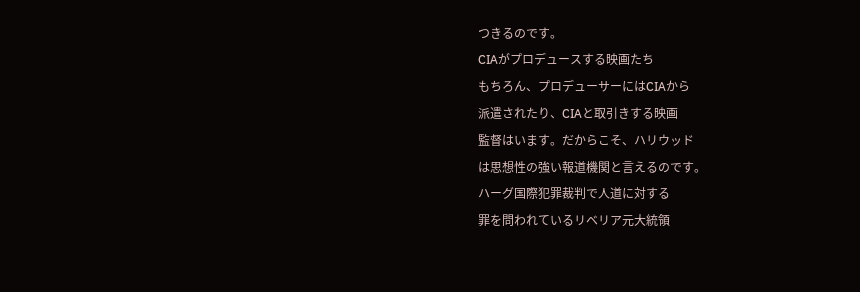つきるのです。
CIAがプロデュースする映画たち
もちろん、プロデューサーにはCIAから
派遣されたり、CIAと取引きする映画
監督はいます。だからこそ、ハリウッド
は思想性の強い報道機関と言えるのです。
ハーグ国際犯罪裁判で人道に対する
罪を問われているリベリア元大統領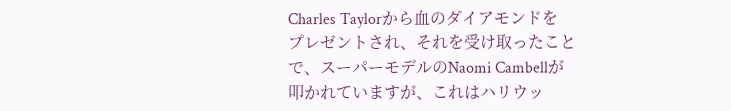Charles Taylorから血のダイアモンドを
プレゼントされ、それを受け取ったこと
で、スーパーモデルのNaomi Cambellが
叩かれていますが、これはハリウッ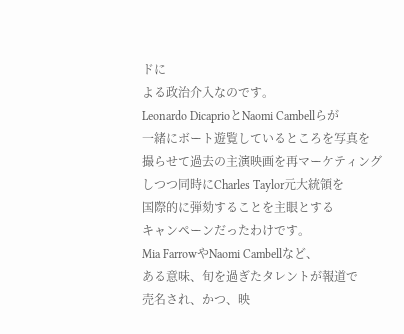ドに
よる政治介入なのです。
Leonardo DicaprioとNaomi Cambellらが
一緒にボート遊覧しているところを写真を
撮らせて過去の主演映画を再マーケティング
しつつ同時にCharles Taylor元大統領を
国際的に弾劾することを主眼とする
キャンペーンだったわけです。
Mia FarrowやNaomi Cambellなど、
ある意味、旬を過ぎたタレントが報道で
売名され、かつ、映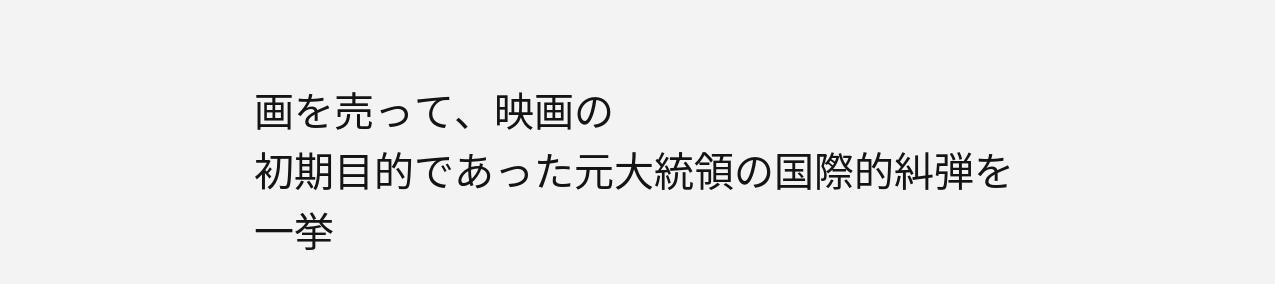画を売って、映画の
初期目的であった元大統領の国際的糾弾を
一挙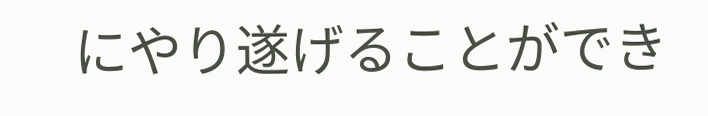にやり遂げることができ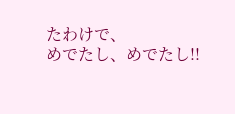たわけで、
めでたし、めでたし!!